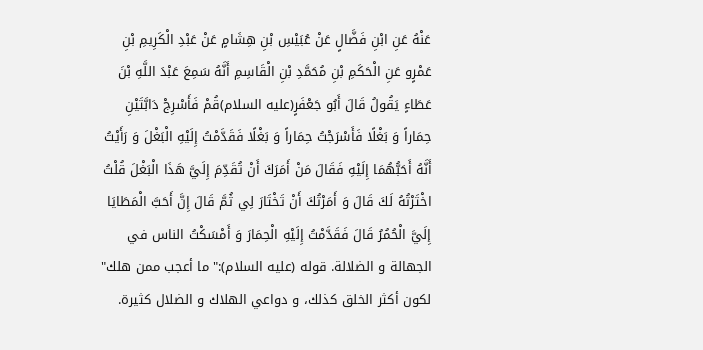عَنْهُ عَنِ ابْنِ فَضَّالٍ عَنْ عُبَيْسِ بْنِ هِشَامٍ عَنْ عَبْدِ الْكَرِيمِ بْنِ عَمْرٍو عَنِ الْحَكَمِ بْنِ مُحَمَّدِ بْنِ الْقَاسِمِ أَنَّهُ سَمِعَ عَبْدَ اللَّهِ بْنَ عَطَاءٍ يَقُولُ قَالَ أَبُو جَعْفَرٍ(عليه السلام)قُمْ فَأَسْرِجْ دَابَّتَيْنِ حِمَاراً وَ بَغْلًا فَأَسْرَجْتُ حِمَاراً وَ بَغْلًا فَقَدَّمْتُ إِلَيْهِ الْبَغْلَ وَ رَأَيْتُ أَنَّهُ أَحَبُّهُمَا إِلَيْهِ فَقَالَ مَنْ أَمَرَكَ أَنْ تُقَدِّمَ إِلَيَّ هَذَا الْبَغْلَ قُلْتُ اخْتَرْتُهُ لَكَ قَالَ وَ أَمَرْتُكَ أَنْ تَخْتَارَ لِي ثُمَّ قَالَ إِنَّ أَحَبَّ الْمَطَايَا إِلَيَّ الْحُمُرُ قَالَ فَقَدَّمْتُ إِلَيْهِ الْحِمَارَ وَ أَمْسَكْتُ الناس في الجهالة و الضلالة. قوله (عليه السلام):" ما أعجب ممن هلك" لكون أكثر الخلق كذلك، و دواعي الهلاك و الضلال كثيرة.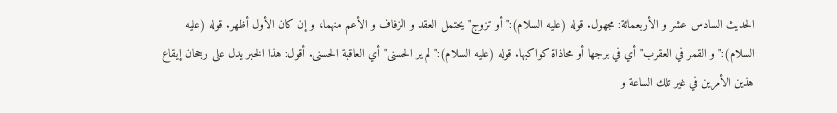الحديث السادس عشر و الأربعمائة: مجهول. قوله (عليه السلام):" أو تزوج" يحتمل العقد و الزفاف و الأعم منهما، و إن كان الأول أظهر. قوله (عليه السلام):" و القمر في العقرب" أي في برجها أو محاذاة كواكبها. قوله (عليه السلام):" لم ير الحسنى" أي العاقبة الحسنى. أقول: هذا الخبر يدل على رجحان إيقاع هذين الأمرين في غير تلك الساعة و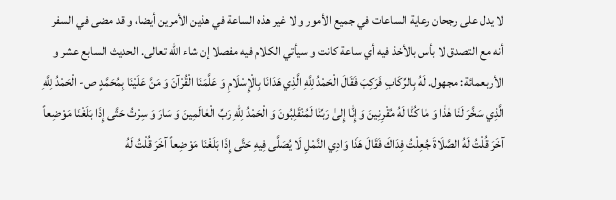لا يدل على رجحان رعاية الساعات في جميع الأمور و لا غير هذه الساعة في هذين الأمرين أيضا، و قد مضى في السفر أنه مع التصدق لا بأس بالأخذ فيه أي ساعة كانت و سيأتي الكلام فيه مفصلا إن شاء الله تعالى. الحديث السابع عشر و الأربعمائة: مجهول. لَهُ بِالرِّكَابِ فَرَكِبَ فَقَالَ الْحَمْدُ لِلَّهِ الَّذِي هَدَانَا بِالْإِسْلَامِ وَ عَلَّمَنَا الْقُرْآنَ وَ مَنَّ عَلَيْنَا بِمُحَمَّدٍ ص- الْحَمْدُ لِلَّهِ الَّذِي سَخَّرَ لَنٰا هٰذٰا وَ مٰا كُنّٰا لَهُ مُقْرِنِينَ وَ إِنّٰا إِلىٰ رَبِّنٰا لَمُنْقَلِبُونَ وَ الْحَمْدُ لِلّٰهِ رَبِّ الْعٰالَمِينَ وَ سَارَ وَ سِرْتُ حَتَّى إِذَا بَلَغْنَا مَوْضِعاً آخَرَ قُلْتُ لَهُ الصَّلَاةَ جُعِلْتُ فِدَاكَ فَقَالَ هَذَا وَادِي النَّمْلِ لَا يُصَلَّى فِيهِ حَتَّى إِذَا بَلَغْنَا مَوْضِعاً آخَرَ قُلْتُ لَهُ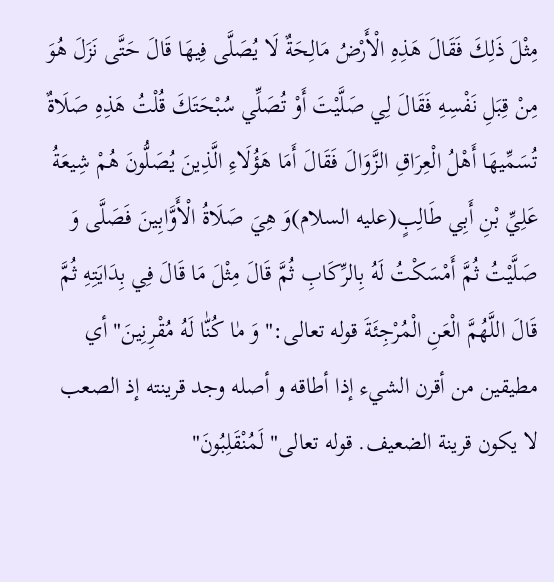مِثْلَ ذَلِكَ فَقَالَ هَذِهِ الْأَرْضُ مَالِحَةٌ لَا يُصَلَّى فِيهَا قَالَ حَتَّى نَزَلَ هُوَ مِنْ قِبَلِ نَفْسِهِ فَقَالَ لِي صَلَّيْتَ أَوْ تُصَلِّي سُبْحَتَكَ قُلْتُ هَذِهِ صَلَاةٌ تُسَمِّيهَا أَهْلُ الْعِرَاقِ الزَّوَالَ فَقَالَ أَمَا هَؤُلَاءِ الَّذِينَ يُصَلُّونَ هُمْ شِيعَةُ عَلِيِّ بْنِ أَبِي طَالِبٍ(عليه السلام)وَ هِيَ صَلَاةُ الْأَوَّابِينَ فَصَلَّى وَ صَلَّيْتُ ثُمَّ أَمْسَكْتُ لَهُ بِالرِّكَابِ ثُمَّ قَالَ مِثْلَ مَا قَالَ فِي بِدَايَتِهِ ثُمَّ قَالَ اللَّهُمَّ الْعَنِ الْمُرْجِئَةَ قوله تعالى:" وَ مٰا كُنّٰا لَهُ مُقْرِنِينَ" أي مطيقين من أقرن الشيء إذا أطاقه و أصله وجد قرينته إذ الصعب لا يكون قرينة الضعيف. قوله تعالى" لَمُنْقَلِبُونَ"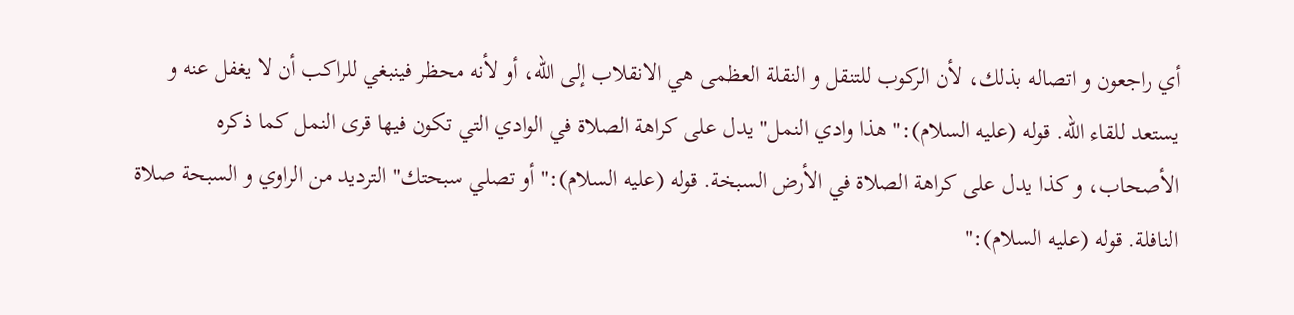أي راجعون و اتصاله بذلك، لأن الركوب للتنقل و النقلة العظمى هي الانقلاب إلى الله، أو لأنه محظر فينبغي للراكب أن لا يغفل عنه و يستعد للقاء الله. قوله (عليه السلام):" هذا وادي النمل" يدل على كراهة الصلاة في الوادي التي تكون فيها قرى النمل كما ذكره الأصحاب، و كذا يدل على كراهة الصلاة في الأرض السبخة. قوله (عليه السلام):" أو تصلي سبحتك" الترديد من الراوي و السبحة صلاة النافلة. قوله (عليه السلام):"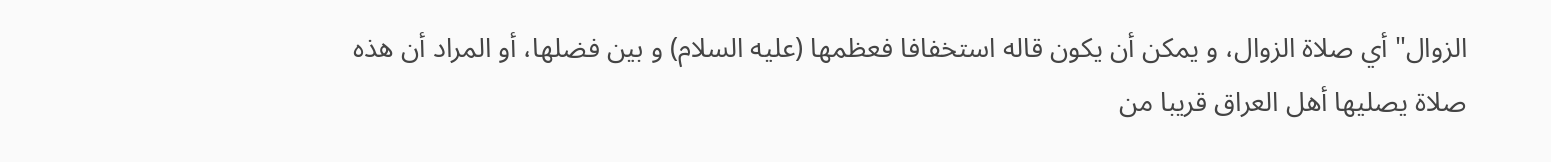الزوال" أي صلاة الزوال، و يمكن أن يكون قاله استخفافا فعظمها (عليه السلام) و بين فضلها، أو المراد أن هذه صلاة يصليها أهل العراق قريبا من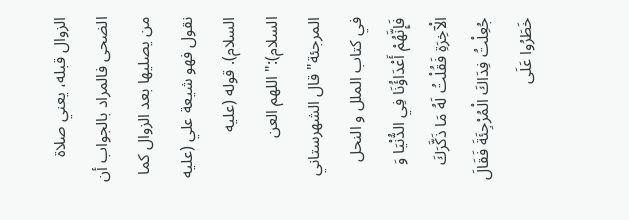الزوال قبله، يعني صلاة الضحى فالمراد بالجواب أن من يصليها بعد الزوال كما نقول فهو شيعة علي (عليه السلام). قوله (عليه السلام):" اللهم العن المرجئة" قال الشهرستاني في كتاب الملل و النحل فَإِنَّهُمْ أَعْدَاؤُنَا فِي الدُّنْيَا وَ الْآخِرَةِ فَقُلْتُ لَهُ مَا ذَكَّرَكَ جُعِلْتُ فِدَاكَ الْمُرْجِئَةَ فَقَالَ خَطَرُوا عَلَى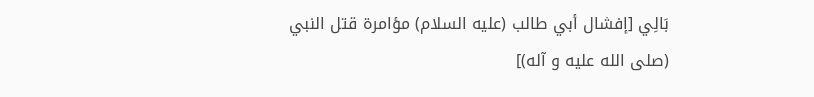بَالِي [إفشال أبي طالب (عليه السلام) مؤامرة قتل النبي (صلى الله عليه و آله)]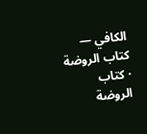الكافي — كتاب الروضة · كتاب الروضة